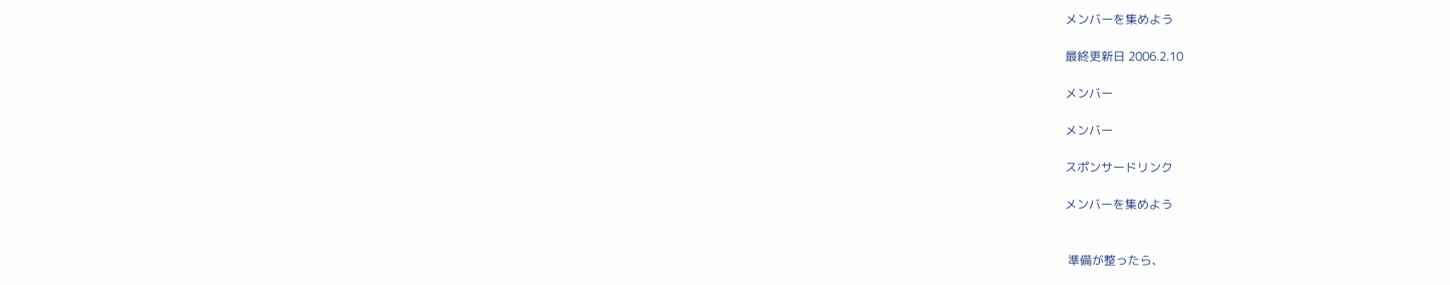メンバーを集めよう

最終更新日 2006.2.10

メンバー

メンバー

スポンサードリンク

メンバーを集めよう


 準備が整ったら、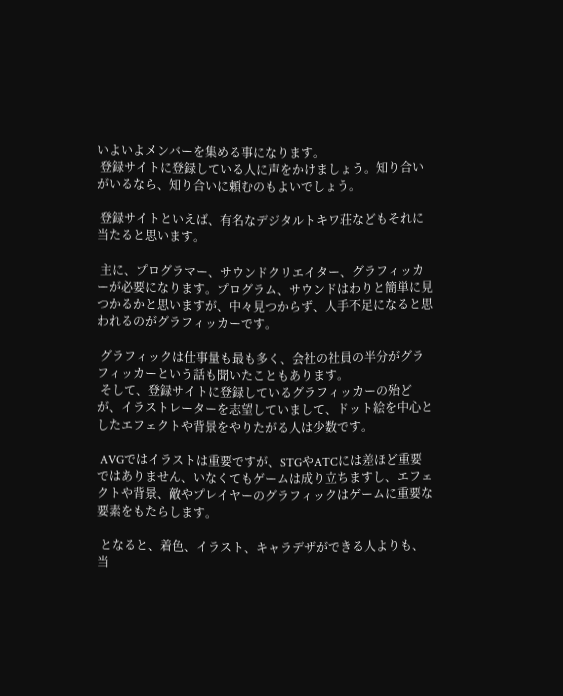いよいよメンバーを集める事になります。
 登録サイトに登録している人に声をかけましょう。知り合いがいるなら、知り合いに頼むのもよいでしょう。

 登録サイトといえば、有名なデジタルトキワ荘などもそれに当たると思います。

 主に、プログラマー、サウンドクリエイター、グラフィッカーが必要になります。プログラム、サウンドはわりと簡単に見つかるかと思いますが、中々見つからず、人手不足になると思われるのがグラフィッカーです。

 グラフィックは仕事量も最も多く、会社の社員の半分がグラフィッカーという話も聞いたこともあります。
 そして、登録サイトに登録しているグラフィッカーの殆どが、イラストレーターを志望していまして、ドット絵を中心としたエフェクトや背景をやりたがる人は少数です。

 AVGではイラストは重要ですが、STGやATCには差ほど重要ではありません、いなくてもゲームは成り立ちますし、エフェクトや背景、敵やプレイヤーのグラフィックはゲームに重要な要素をもたらします。

 となると、着色、イラスト、キャラデザができる人よりも、当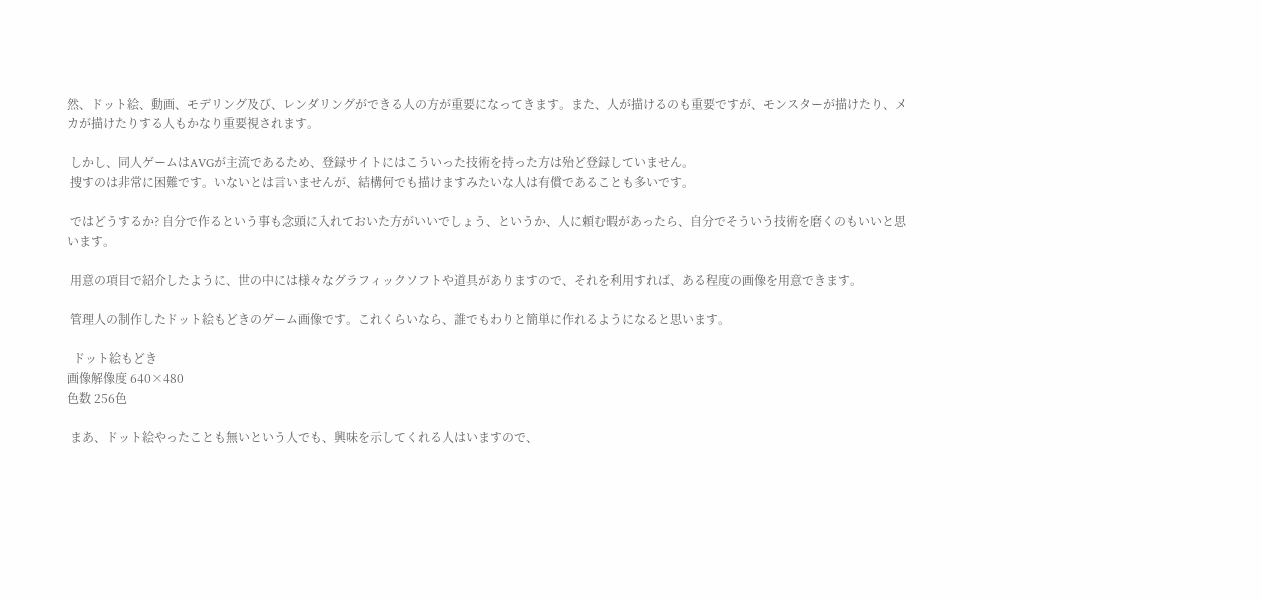然、ドット絵、動画、モデリング及び、レンダリングができる人の方が重要になってきます。また、人が描けるのも重要ですが、モンスターが描けたり、メカが描けたりする人もかなり重要視されます。

 しかし、同人ゲームはAVGが主流であるため、登録サイトにはこういった技術を持った方は殆ど登録していません。
 捜すのは非常に困難です。いないとは言いませんが、結構何でも描けますみたいな人は有償であることも多いです。

 ではどうするか? 自分で作るという事も念頭に入れておいた方がいいでしょう、というか、人に頼む暇があったら、自分でそういう技術を磨くのもいいと思います。

 用意の項目で紹介したように、世の中には様々なグラフィックソフトや道具がありますので、それを利用すれば、ある程度の画像を用意できます。

 管理人の制作したドット絵もどきのゲーム画像です。これくらいなら、誰でもわりと簡単に作れるようになると思います。

  ドット絵もどき
画像解像度 640×480
色数 256色

 まあ、ドット絵やったことも無いという人でも、興味を示してくれる人はいますので、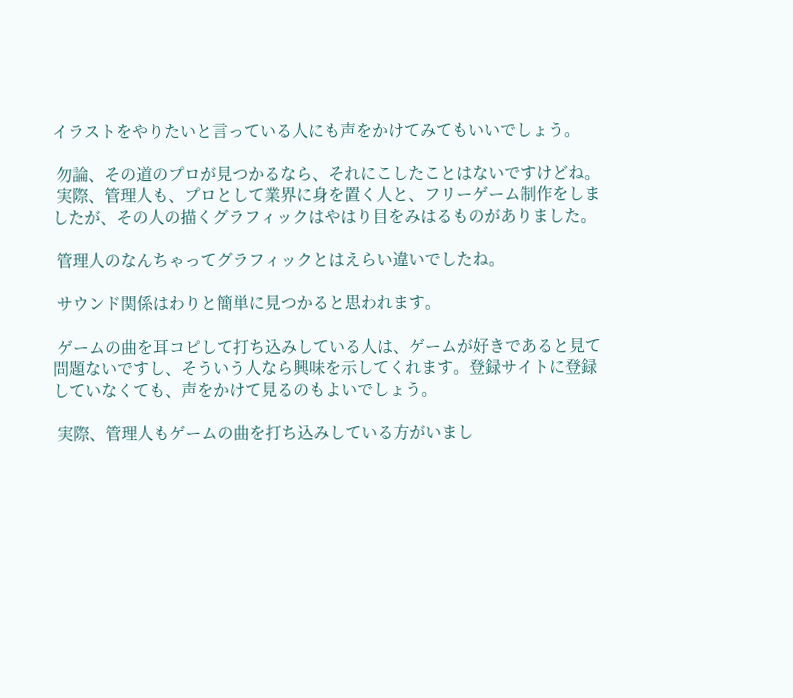イラストをやりたいと言っている人にも声をかけてみてもいいでしょう。

 勿論、その道のプロが見つかるなら、それにこしたことはないですけどね。
 実際、管理人も、プロとして業界に身を置く人と、フリーゲーム制作をしましたが、その人の描くグラフィックはやはり目をみはるものがありました。

 管理人のなんちゃってグラフィックとはえらい違いでしたね。

 サウンド関係はわりと簡単に見つかると思われます。

 ゲームの曲を耳コピして打ち込みしている人は、ゲームが好きであると見て問題ないですし、そういう人なら興味を示してくれます。登録サイトに登録していなくても、声をかけて見るのもよいでしょう。

 実際、管理人もゲームの曲を打ち込みしている方がいまし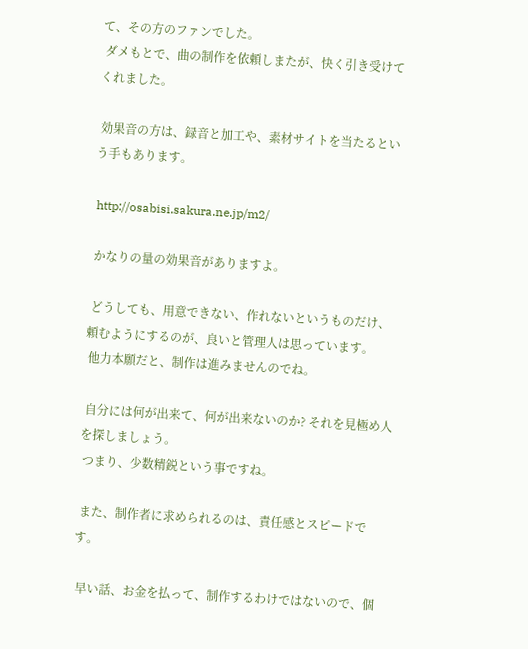て、その方のファンでした。
 ダメもとで、曲の制作を依頼しまたが、快く引き受けてくれました。

 効果音の方は、録音と加工や、素材サイトを当たるという手もあります。

 http://osabisi.sakura.ne.jp/m2/

 かなりの量の効果音がありますよ。

 どうしても、用意できない、作れないというものだけ、頼むようにするのが、良いと管理人は思っています。
 他力本願だと、制作は進みませんのでね。

 自分には何が出来て、何が出来ないのか? それを見極め人を探しましょう。
 つまり、少数精鋭という事ですね。

 また、制作者に求められるのは、責任感とスピードです。

 早い話、お金を払って、制作するわけではないので、個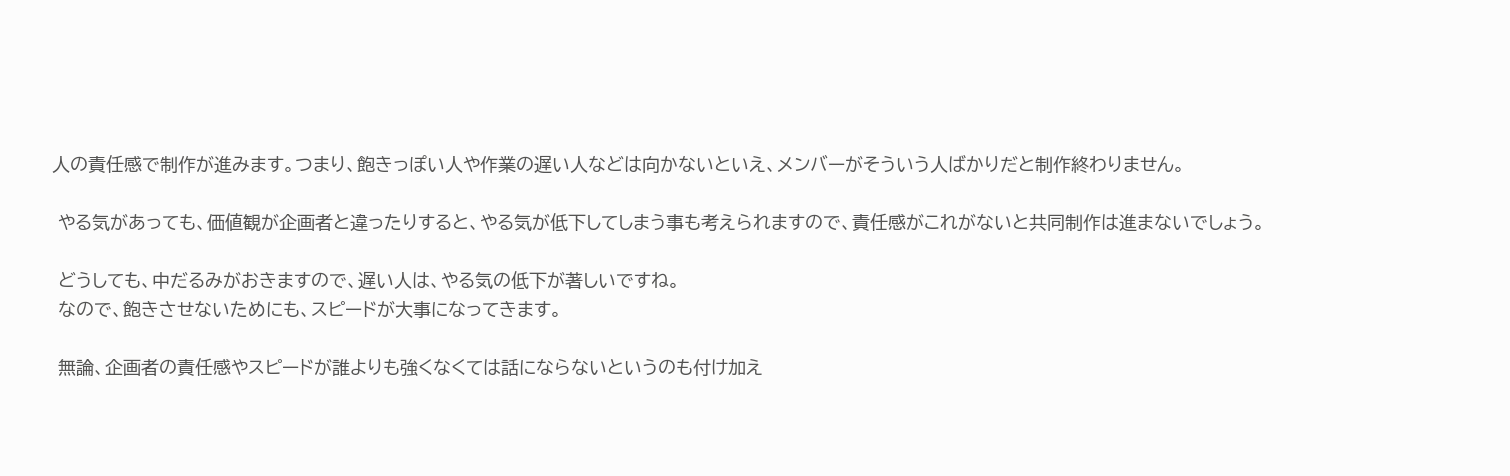人の責任感で制作が進みます。つまり、飽きっぽい人や作業の遅い人などは向かないといえ、メンバーがそういう人ばかりだと制作終わりません。

 やる気があっても、価値観が企画者と違ったりすると、やる気が低下してしまう事も考えられますので、責任感がこれがないと共同制作は進まないでしょう。

 どうしても、中だるみがおきますので、遅い人は、やる気の低下が著しいですね。
 なので、飽きさせないためにも、スピードが大事になってきます。

 無論、企画者の責任感やスピードが誰よりも強くなくては話にならないというのも付け加え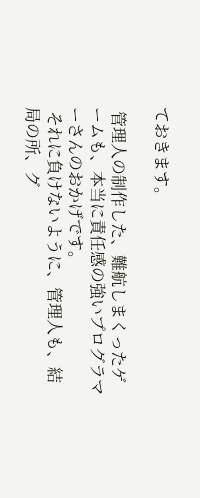ておきます。

 管理人の制作した、難航しまくったゲームも、本当に責任感の強いプログラマーさんのおかげです。
 それに負けないように、管理人も、結局の所、グ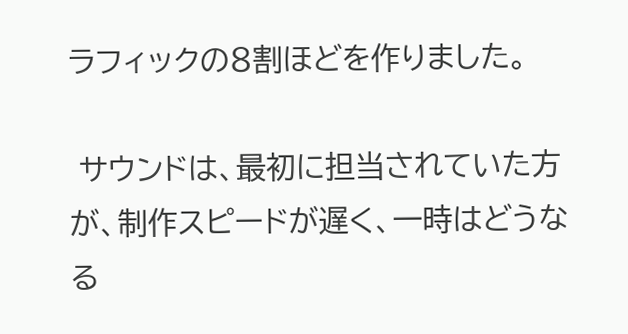ラフィックの8割ほどを作りました。

 サウンドは、最初に担当されていた方が、制作スピードが遅く、一時はどうなる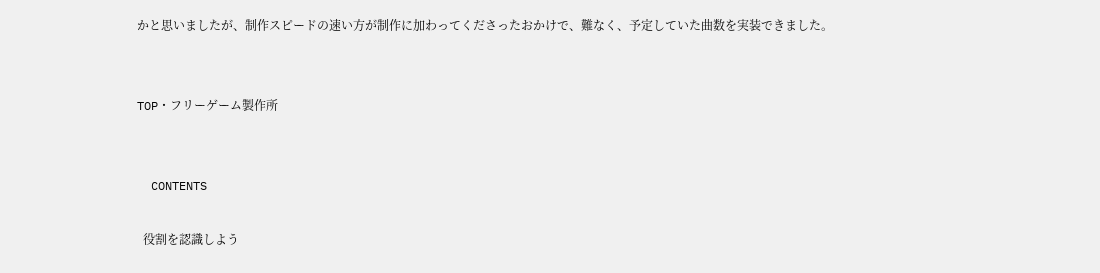かと思いましたが、制作スピードの速い方が制作に加わってくださったおかけで、難なく、予定していた曲数を実装できました。


TOP・フリーゲーム製作所


  CONTENTS

  役割を認識しよう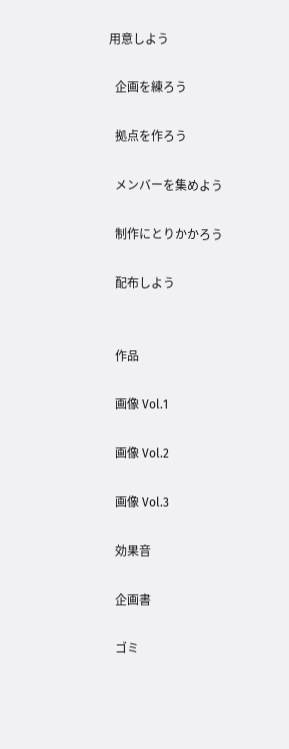用意しよう

  企画を練ろう

  拠点を作ろう

  メンバーを集めよう

  制作にとりかかろう

  配布しよう


  作品

  画像 Vol.1

  画像 Vol.2

  画像 Vol.3

  効果音

  企画書

  ゴミ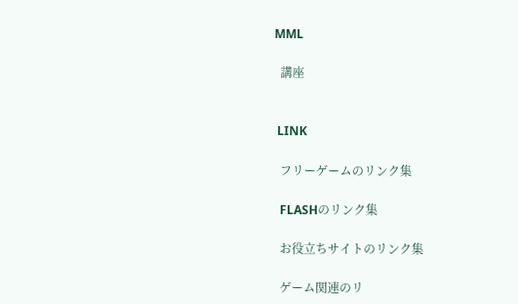MML

  講座


 LINK

  フリーゲームのリンク集

  FLASHのリンク集

  お役立ちサイトのリンク集

  ゲーム関連のリ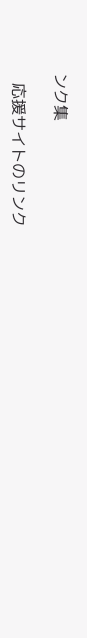ンク集

  応援サイトのリンク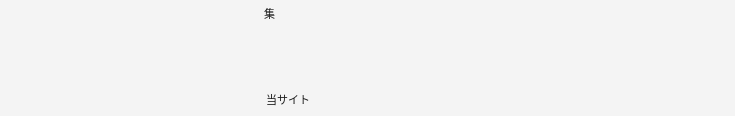集



 当サイト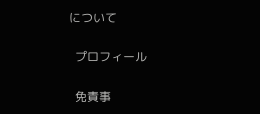について

  プロフィール

  免責事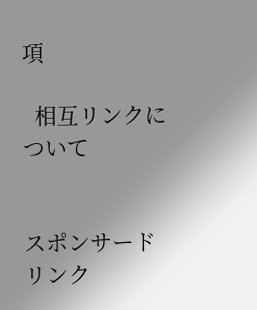項

  相互リンクについて


スポンサードリンク